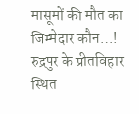मासूमों की मौत का जिम्मेदार कौन…!
रुद्रपुर के प्रीतविहार स्थित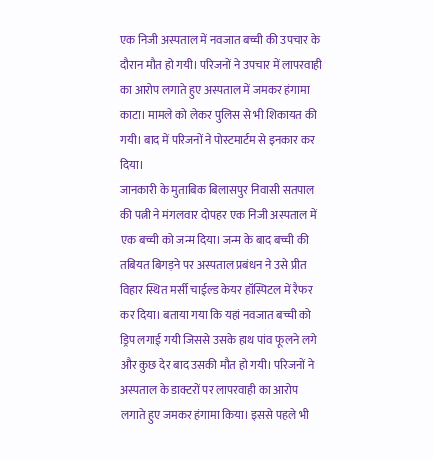एक निजी अस्पताल में नवजात बच्ची की उपचार के दौरान मौत हो गयी। परिजनों ने उपचार में लापरवाही का आरोप लगाते हुए अस्पताल में जमकर हंगामा काटा। मामले को लेकर पुलिस से भी शिकायत की गयी। बाद में परिजनों ने पोस्टमार्टम से इनकार कर दिया।
जानकारी के मुताबिक बिलासपुर निवासी सतपाल की पत्नी ने मंगलवार दोपहर एक निजी अस्पताल में एक बच्ची को जन्म दिया। जन्म के बाद बच्ची की तबियत बिगड़ने पर अस्पताल प्रबंधन ने उसे प्रीत विहार स्थित मर्सी चाईल्ड केयर हॉस्पिटल में रैफर कर दिया। बताया गया कि यहां नवजात बच्ची को ड्रिप लगाई गयी जिससे उसके हाथ पांव फूलने लगे और कुछ देर बाद उसकी मौत हो गयी। परिजनों ने अस्पताल के डाक्टरों पर लापरवाही का आरोप लगाते हुए जमकर हंगामा किया। इससे पहले भी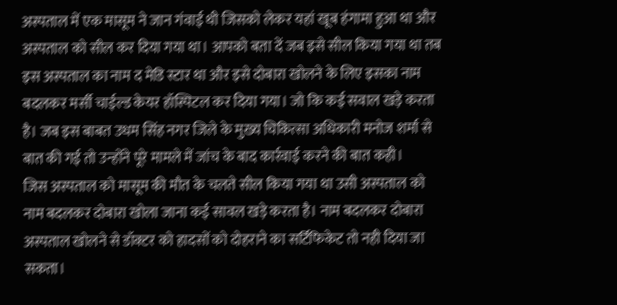अस्पताल में एक मासूम ने जान गंवाई थी जिसको लेकर यहां खूब हंगामा हुआ था और अस्पताल को सील कर दिया गया था। आपको बता दें जब इसे सील किया गया था तब इस अस्पताल का नाम द मेडि स्टार था और इसे दोबारा खोलने के लिए इसका नाम बदलकर मर्सी चाईल्ड केयर हॉस्पिटल कर दिया गया। जो कि कई सवाल खड़े करता है। जब इस बाबत उधम सिंह नगर जिले के मुख्य चिकित्सा अधिकारी मनोज शर्मा से बात की गई तो उन्होंने पूरे मामले में जांच के बाद कार्रवाई करने की बात कही।
जिस अस्पताल को मासूम की मौत के चलते सील किया गया था उसी अस्पताल को नाम बदलकर दोबारा खोला जाना कई सावल खड़े करता है। नाम बदलकर दोबारा अस्पताल खोलने से डॉक्टर को हादसों को दोहराने का सर्टिफिकेट तो नही दिया जा सकता।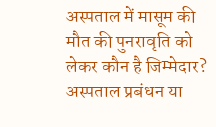अस्पताल में मासूम की मौत की पुनरावृति को लेकर कौन है जिम्मेदार? अस्पताल प्रबंधन या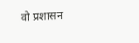वो प्रशासन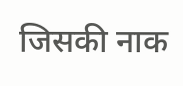जिसकी नाक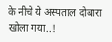के नीचे ये अस्पताल दोबारा खोला गया..!